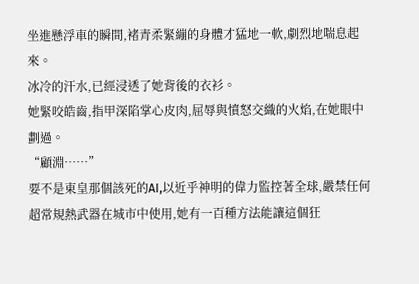坐進懸浮車的瞬間,褚青柔緊繃的身體才猛地一軟,劇烈地喘息起來。
冰冷的汗水,已經浸透了她背後的衣衫。
她緊咬皓齒,指甲深陷掌心皮肉,屈辱與憤怒交織的火焰,在她眼中劃過。
“顧淵……”
要不是東皇那個該死的AI,以近乎神明的偉力監控著全球,嚴禁任何超常規熱武器在城市中使用,她有一百種方法能讓這個狂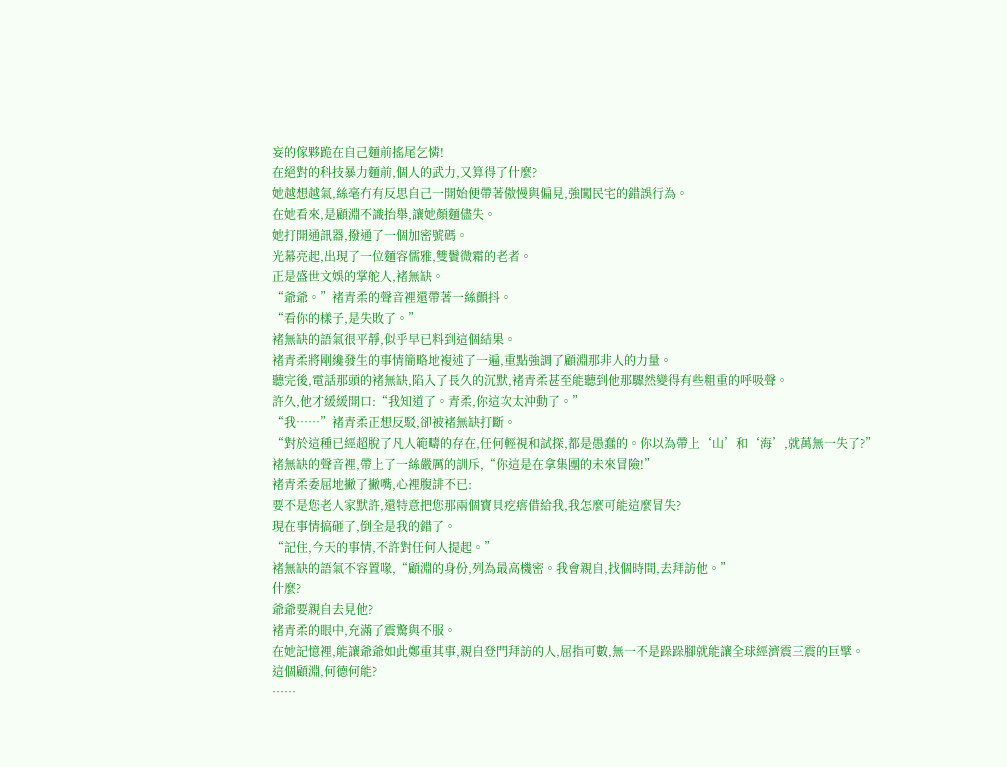妄的傢夥跪在自己麵前搖尾乞憐!
在絕對的科技暴力麵前,個人的武力,又算得了什麼?
她越想越氣,絲毫冇有反思自己一開始便帶著傲慢與偏見,強闖民宅的錯誤行為。
在她看來,是顧淵不識抬舉,讓她顏麵儘失。
她打開通訊器,撥通了一個加密號碼。
光幕亮起,出現了一位麵容儒雅,雙鬢微霜的老者。
正是盛世文娛的掌舵人,褚無缺。
“爺爺。”褚青柔的聲音裡還帶著一絲顫抖。
“看你的樣子,是失敗了。”
褚無缺的語氣很平靜,似乎早已料到這個結果。
褚青柔將剛纔發生的事情簡略地複述了一遍,重點強調了顧淵那非人的力量。
聽完後,電話那頭的褚無缺,陷入了長久的沉默,褚青柔甚至能聽到他那驟然變得有些粗重的呼吸聲。
許久,他才緩緩開口:“我知道了。青柔,你這次太沖動了。”
“我……”褚青柔正想反駁,卻被褚無缺打斷。
“對於這種已經超脫了凡人範疇的存在,任何輕視和試探,都是愚蠢的。你以為帶上‘山’和‘海’,就萬無一失了?”
褚無缺的聲音裡,帶上了一絲嚴厲的訓斥,“你這是在拿集團的未來冒險!”
褚青柔委屈地撇了撇嘴,心裡腹誹不已:
要不是您老人家默許,還特意把您那兩個寶貝疙瘩借給我,我怎麼可能這麼冒失?
現在事情搞砸了,倒全是我的錯了。
“記住,今天的事情,不許對任何人提起。”
褚無缺的語氣不容置喙,“顧淵的身份,列為最高機密。我會親自,找個時間,去拜訪他。”
什麼?
爺爺要親自去見他?
褚青柔的眼中,充滿了震驚與不服。
在她記憶裡,能讓爺爺如此鄭重其事,親自登門拜訪的人,屈指可數,無一不是跺跺腳就能讓全球經濟震三震的巨擘。
這個顧淵,何德何能?
……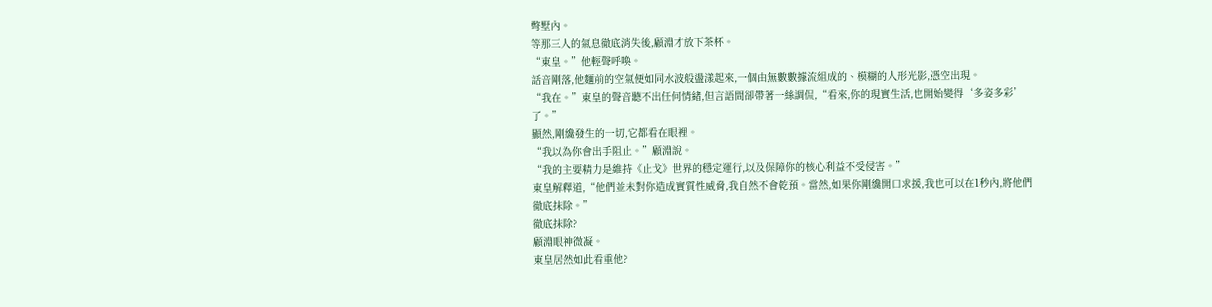彆墅內。
等那三人的氣息徹底消失後,顧淵才放下茶杯。
“東皇。”他輕聲呼喚。
話音剛落,他麵前的空氣便如同水波般盪漾起來,一個由無數數據流組成的、模糊的人形光影,憑空出現。
“我在。”東皇的聲音聽不出任何情緒,但言語間卻帶著一絲調侃,“看來,你的現實生活,也開始變得‘多姿多彩’了。”
顯然,剛纔發生的一切,它都看在眼裡。
“我以為你會出手阻止。”顧淵說。
“我的主要精力是維持《止戈》世界的穩定運行,以及保障你的核心利益不受侵害。”
東皇解釋道,“他們並未對你造成實質性威脅,我自然不會乾預。當然,如果你剛纔開口求援,我也可以在1秒內,將他們徹底抹除。”
徹底抹除?
顧淵眼神微凝。
東皇居然如此看重他?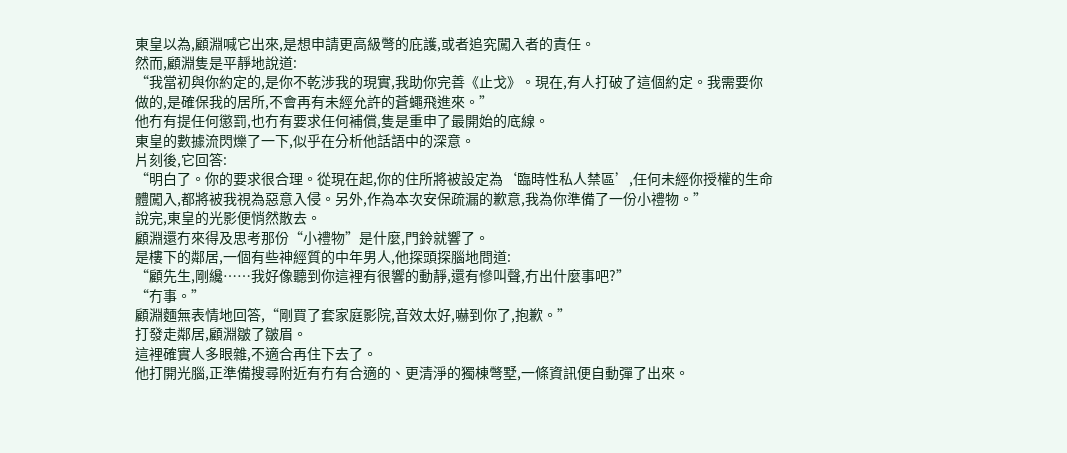東皇以為,顧淵喊它出來,是想申請更高級彆的庇護,或者追究闖入者的責任。
然而,顧淵隻是平靜地說道:
“我當初與你約定的,是你不乾涉我的現實,我助你完善《止戈》。現在,有人打破了這個約定。我需要你做的,是確保我的居所,不會再有未經允許的蒼蠅飛進來。”
他冇有提任何懲罰,也冇有要求任何補償,隻是重申了最開始的底線。
東皇的數據流閃爍了一下,似乎在分析他話語中的深意。
片刻後,它回答:
“明白了。你的要求很合理。從現在起,你的住所將被設定為‘臨時性私人禁區’,任何未經你授權的生命體闖入,都將被我視為惡意入侵。另外,作為本次安保疏漏的歉意,我為你準備了一份小禮物。”
說完,東皇的光影便悄然散去。
顧淵還冇來得及思考那份“小禮物”是什麼,門鈴就響了。
是樓下的鄰居,一個有些神經質的中年男人,他探頭探腦地問道:
“顧先生,剛纔……我好像聽到你這裡有很響的動靜,還有慘叫聲,冇出什麼事吧?”
“冇事。”
顧淵麵無表情地回答,“剛買了套家庭影院,音效太好,嚇到你了,抱歉。”
打發走鄰居,顧淵皺了皺眉。
這裡確實人多眼雜,不適合再住下去了。
他打開光腦,正準備搜尋附近有冇有合適的、更清淨的獨棟彆墅,一條資訊便自動彈了出來。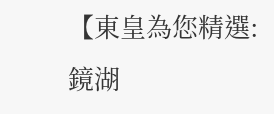【東皇為您精選:鏡湖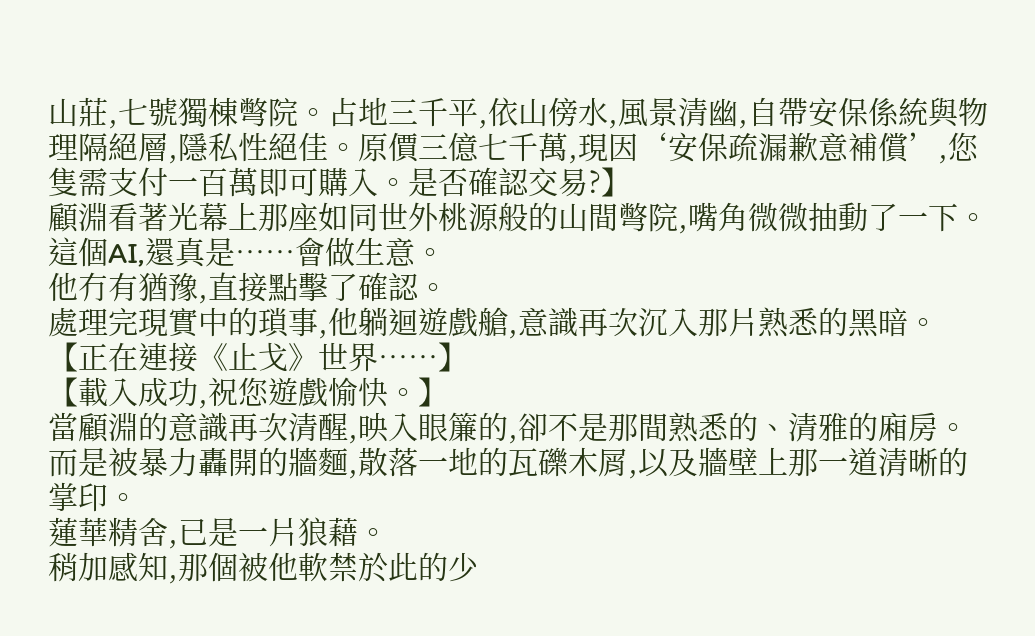山莊,七號獨棟彆院。占地三千平,依山傍水,風景清幽,自帶安保係統與物理隔絕層,隱私性絕佳。原價三億七千萬,現因‘安保疏漏歉意補償’,您隻需支付一百萬即可購入。是否確認交易?】
顧淵看著光幕上那座如同世外桃源般的山間彆院,嘴角微微抽動了一下。
這個AI,還真是……會做生意。
他冇有猶豫,直接點擊了確認。
處理完現實中的瑣事,他躺迴遊戲艙,意識再次沉入那片熟悉的黑暗。
【正在連接《止戈》世界……】
【載入成功,祝您遊戲愉快。】
當顧淵的意識再次清醒,映入眼簾的,卻不是那間熟悉的、清雅的廂房。
而是被暴力轟開的牆麵,散落一地的瓦礫木屑,以及牆壁上那一道清晰的掌印。
蓮華精舍,已是一片狼藉。
稍加感知,那個被他軟禁於此的少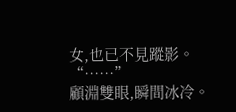女,也已不見蹤影。
“……”
顧淵雙眼,瞬間冰冷。